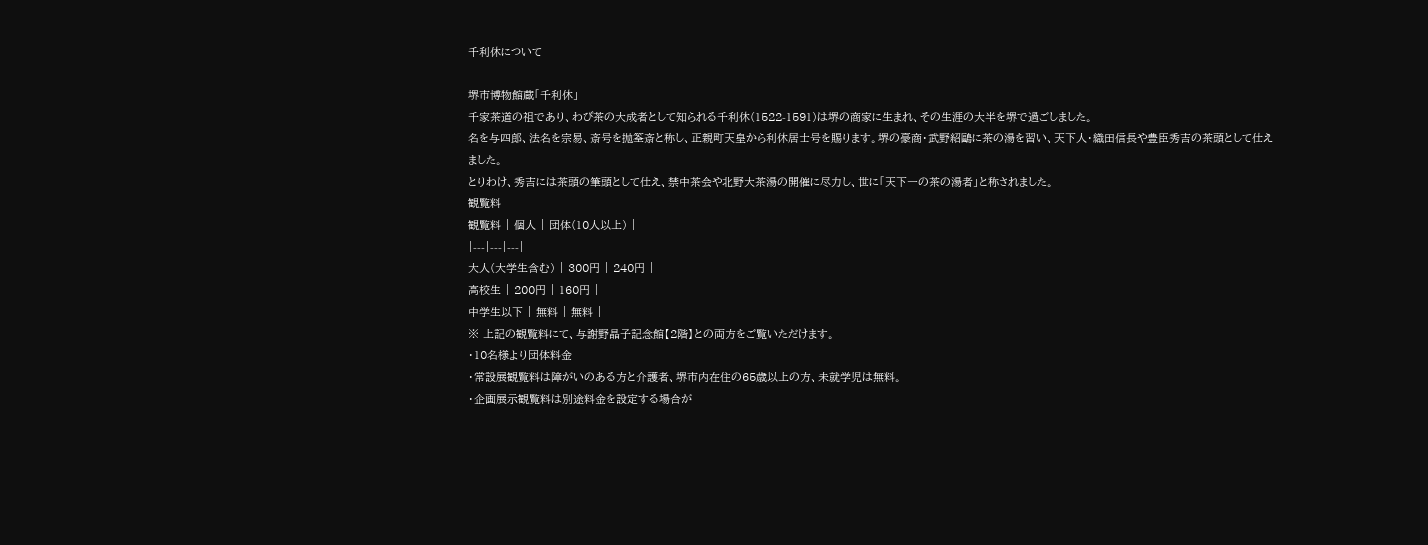千利休について

堺市博物館蔵「千利休」
千家茶道の祖であり、わび茶の大成者として知られる千利休(1522-1591)は堺の商家に生まれ、その生涯の大半を堺で過ごしました。
名を与四郎、法名を宗易、斎号を抛筌斎と称し、正親町天皇から利休居士号を賜ります。堺の豪商・武野紹鷗に茶の湯を習い、天下人・織田信長や豊臣秀吉の茶頭として仕えました。
とりわけ、秀吉には茶頭の筆頭として仕え、禁中茶会や北野大茶湯の開催に尽力し、世に「天下一の茶の湯者」と称されました。
観覧料
観覧料 | 個人 | 団体(10人以上) |
|---|---|---|
大人(大学生含む) | 300円 | 240円 |
高校生 | 200円 | 160円 |
中学生以下 | 無料 | 無料 |
※ 上記の観覧料にて、与謝野晶子記念館【2階】との両方をご覧いただけます。
・10名様より団体料金
・常設展観覧料は障がいのある方と介護者、堺市内在住の65歳以上の方、未就学児は無料。
・企画展示観覧料は別途料金を設定する場合が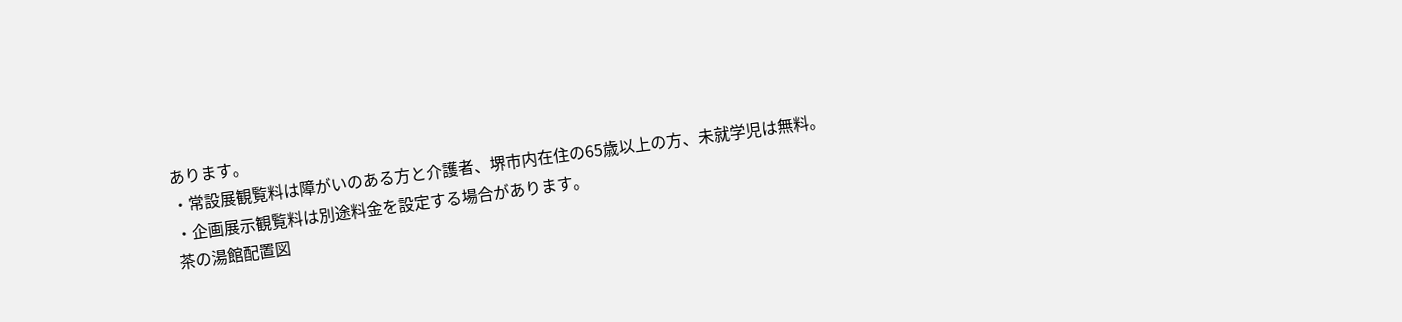あります。
・常設展観覧料は障がいのある方と介護者、堺市内在住の65歳以上の方、未就学児は無料。
・企画展示観覧料は別途料金を設定する場合があります。
茶の湯館配置図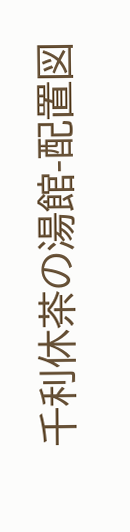千利休茶の湯館-配置図